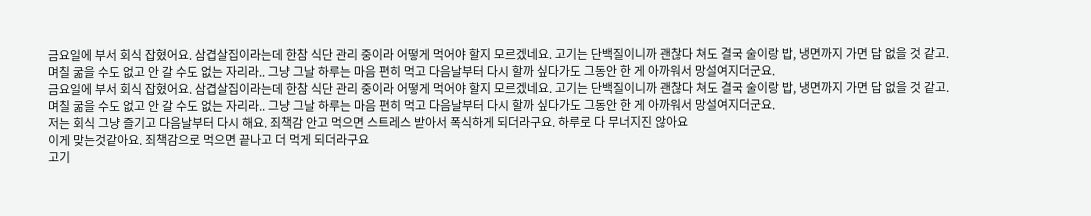금요일에 부서 회식 잡혔어요. 삼겹살집이라는데 한참 식단 관리 중이라 어떻게 먹어야 할지 모르겠네요. 고기는 단백질이니까 괜찮다 쳐도 결국 술이랑 밥, 냉면까지 가면 답 없을 것 같고.
며칠 굶을 수도 없고 안 갈 수도 없는 자리라.. 그냥 그날 하루는 마음 편히 먹고 다음날부터 다시 할까 싶다가도 그동안 한 게 아까워서 망설여지더군요.
금요일에 부서 회식 잡혔어요. 삼겹살집이라는데 한참 식단 관리 중이라 어떻게 먹어야 할지 모르겠네요. 고기는 단백질이니까 괜찮다 쳐도 결국 술이랑 밥, 냉면까지 가면 답 없을 것 같고.
며칠 굶을 수도 없고 안 갈 수도 없는 자리라.. 그냥 그날 하루는 마음 편히 먹고 다음날부터 다시 할까 싶다가도 그동안 한 게 아까워서 망설여지더군요.
저는 회식 그냥 즐기고 다음날부터 다시 해요. 죄책감 안고 먹으면 스트레스 받아서 폭식하게 되더라구요. 하루로 다 무너지진 않아요
이게 맞는것같아요. 죄책감으로 먹으면 끝나고 더 먹게 되더라구요
고기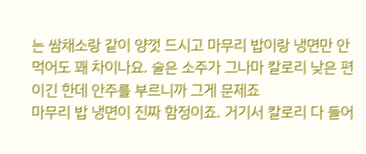는 쌈채소랑 같이 양껏 드시고 마무리 밥이랑 냉면만 안 먹어도 꽤 차이나요. 술은 소주가 그나마 칼로리 낮은 편이긴 한데 안주를 부르니까 그게 문제죠
마무리 밥 냉면이 진짜 함정이죠. 거기서 칼로리 다 들어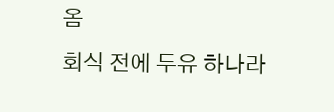옴
회식 전에 두유 하나라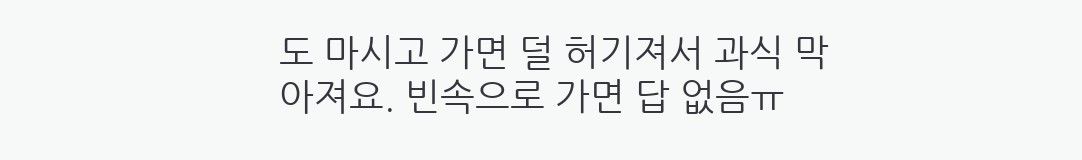도 마시고 가면 덜 허기져서 과식 막아져요. 빈속으로 가면 답 없음ㅠ